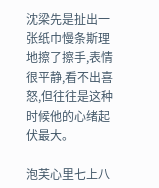沈梁先是扯出一张纸巾慢条斯理地擦了擦手,表情很平静,看不出喜怒,但往往是这种时候他的心绪起伏最大。

泡芙心里七上八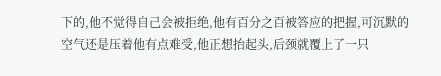下的,他不觉得自己会被拒绝,他有百分之百被答应的把握,可沉默的空气还是压着他有点难受,他正想抬起头,后颈就覆上了一只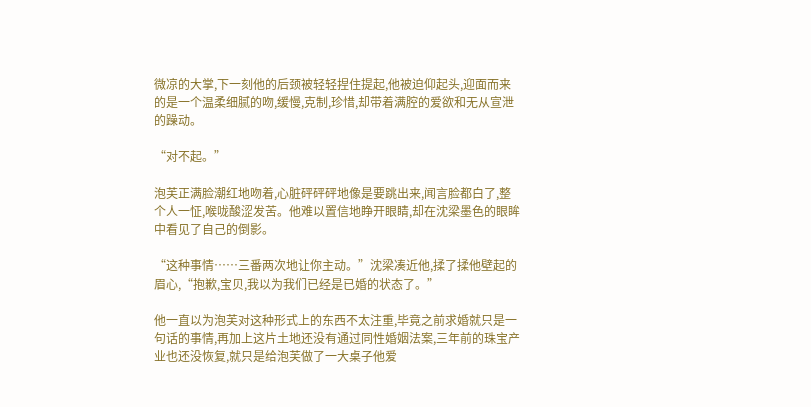微凉的大掌,下一刻他的后颈被轻轻捏住提起,他被迫仰起头,迎面而来的是一个温柔细腻的吻,缓慢,克制,珍惜,却带着满腔的爱欲和无从宣泄的躁动。

“对不起。”

泡芙正满脸潮红地吻着,心脏砰砰砰地像是要跳出来,闻言脸都白了,整个人一怔,喉咙酸涩发苦。他难以置信地睁开眼睛,却在沈梁墨色的眼眸中看见了自己的倒影。

“这种事情……三番两次地让你主动。”沈梁凑近他,揉了揉他壁起的眉心,“抱歉,宝贝,我以为我们已经是已婚的状态了。”

他一直以为泡芙对这种形式上的东西不太注重,毕竟之前求婚就只是一句话的事情,再加上这片土地还没有通过同性婚姻法案,三年前的珠宝产业也还没恢复,就只是给泡芙做了一大桌子他爱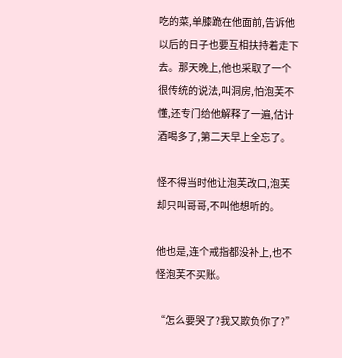吃的菜,单膝跪在他面前,告诉他以后的日子也要互相扶持着走下去。那天晚上,他也采取了一个很传统的说法,叫洞房,怕泡芙不懂,还专门给他解释了一遍,估计酒喝多了,第二天早上全忘了。

怪不得当时他让泡芙改口,泡芙却只叫哥哥,不叫他想听的。

他也是,连个戒指都没补上,也不怪泡芙不买账。

“怎么要哭了?我又欺负你了?”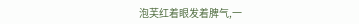泡芙红着眼发着脾气,一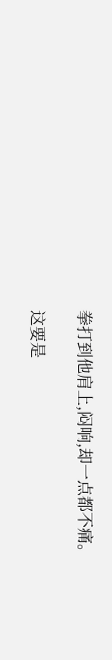拳打到他肩上,闷响,却一点都不痛。

这要是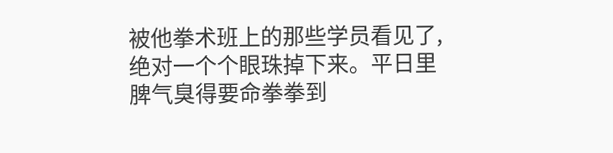被他拳术班上的那些学员看见了,绝对一个个眼珠掉下来。平日里脾气臭得要命拳拳到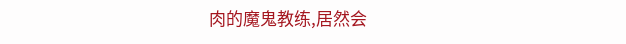肉的魔鬼教练,居然会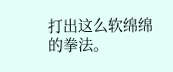打出这么软绵绵的拳法。